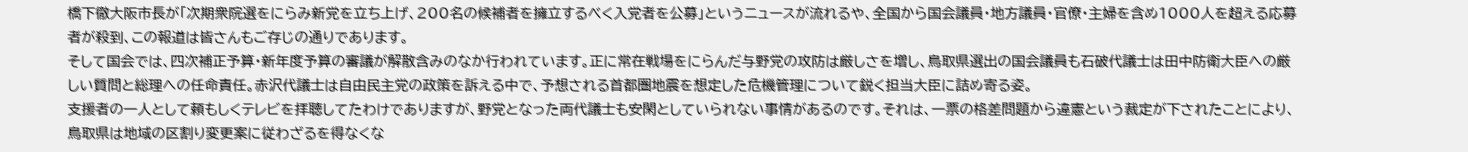橋下徹大阪市長が「次期衆院選をにらみ新党を立ち上げ、200名の候補者を擁立するべく入党者を公募」というニュースが流れるや、全国から国会議員・地方議員・官僚・主婦を含め1000人を超える応募者が殺到、この報道は皆さんもご存じの通りであります。
そして国会では、四次補正予算・新年度予算の審議が解散含みのなか行われています。正に常在戦場をにらんだ与野党の攻防は厳しさを増し、鳥取県選出の国会議員も石破代議士は田中防衛大臣への厳しい質問と総理への任命責任。赤沢代議士は自由民主党の政策を訴える中で、予想される首都圏地震を想定した危機管理について鋭く担当大臣に詰め寄る姿。
支援者の一人として頼もしくテレビを拝聴してたわけでありますが、野党となった両代議士も安閑としていられない事情があるのです。それは、一票の格差問題から違憲という裁定が下されたことにより、鳥取県は地域の区割り変更案に従わざるを得なくな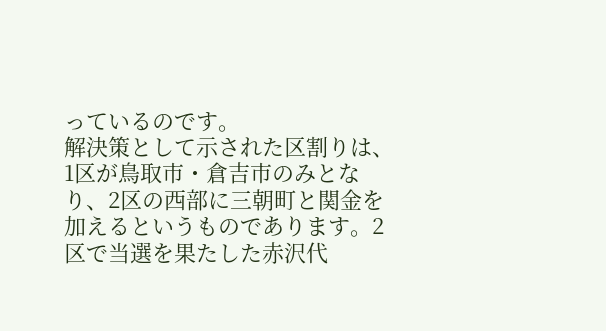っているのです。
解決策として示された区割りは、1区が鳥取市・倉吉市のみとなり、2区の西部に三朝町と関金を加えるというものであります。2区で当選を果たした赤沢代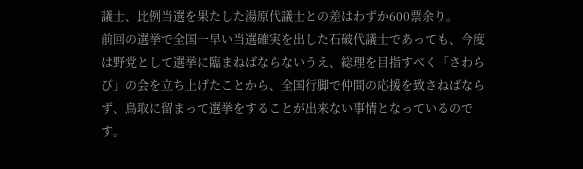議士、比例当選を果たした湯原代議士との差はわずか600票余り。
前回の選挙で全国一早い当選確実を出した石破代議士であっても、今度は野党として選挙に臨まねばならないうえ、総理を目指すべく「さわらび」の会を立ち上げたことから、全国行脚で仲間の応援を致さねばならず、鳥取に留まって選挙をすることが出来ない事情となっているのです。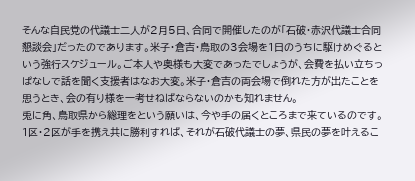そんな自民党の代議士二人が2月5日、合同で開催したのが「石破・赤沢代議士合同懇談会」だったのであります。米子・倉吉・鳥取の3会場を1日のうちに駆けめぐるという強行スケジュール。ご本人や奥様も大変であったでしょうが、会費を払い立ちっぱなしで話を聞く支援者はなお大変。米子・倉吉の両会場で倒れた方が出たことを思うとき、会の有り様を一考せねばならないのかも知れません。
兎に角、鳥取県から総理をという願いは、今や手の届くところまで来ているのです。1区・2区が手を携え共に勝利すれば、それが石破代議士の夢、県民の夢を叶えるこ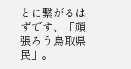とに繋がるはずです、「頑張ろう鳥取県民」。